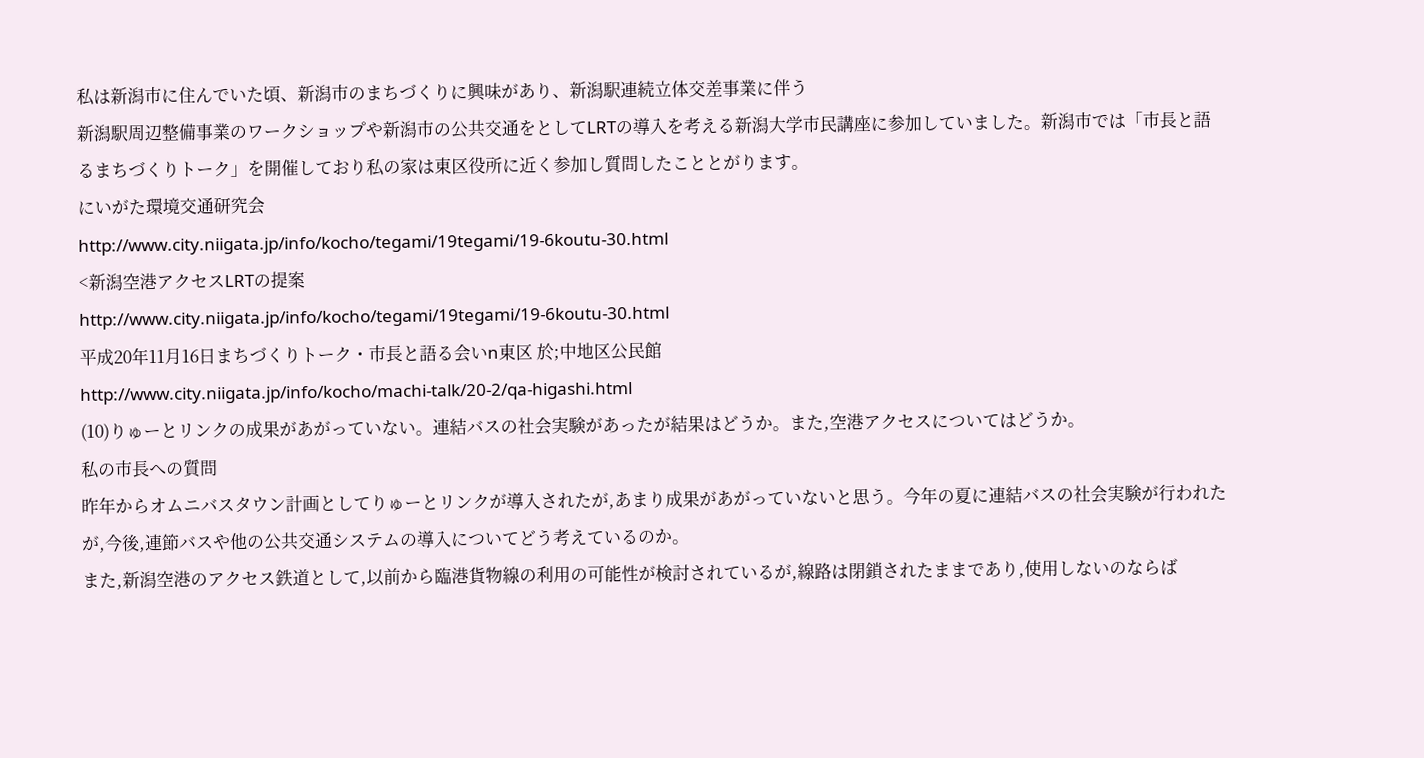私は新潟市に住んでいた頃、新潟市のまちづくりに興味があり、新潟駅連続立体交差事業に伴う
新潟駅周辺整備事業のワークショップや新潟市の公共交通をとしてLRTの導入を考える新潟大学市民講座に参加していました。新潟市では「市長と語るまちづくりトーク」を開催しており私の家は東区役所に近く参加し質問したこととがります。
にいがた環境交通研究会
http://www.city.niigata.jp/info/kocho/tegami/19tegami/19-6koutu-30.html
<新潟空港アクセスLRTの提案
http://www.city.niigata.jp/info/kocho/tegami/19tegami/19-6koutu-30.html
平成20年11月16日まちづくりトーク・市長と語る会いn東区 於;中地区公民館
http://www.city.niigata.jp/info/kocho/machi-talk/20-2/qa-higashi.html
(10)りゅーとリンクの成果があがっていない。連結バスの社会実験があったが結果はどうか。また,空港アクセスについてはどうか。
私の市長への質問
昨年からオムニバスタウン計画としてりゅーとリンクが導入されたが,あまり成果があがっていないと思う。今年の夏に連結バスの社会実験が行われたが,今後,連節バスや他の公共交通システムの導入についてどう考えているのか。
また,新潟空港のアクセス鉄道として,以前から臨港貨物線の利用の可能性が検討されているが,線路は閉鎖されたままであり,使用しないのならば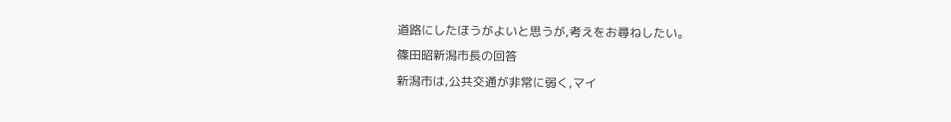道路にしたほうがよいと思うが,考えをお尋ねしたい。
篠田昭新潟市長の回答
新潟市は,公共交通が非常に弱く,マイ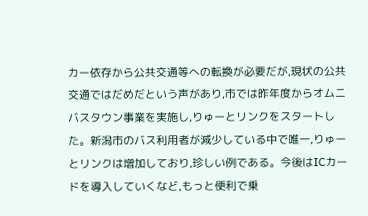カー依存から公共交通等への転換が必要だが,現状の公共交通ではだめだという声があり,市では昨年度からオムニバスタウン事業を実施し,りゅーとリンクをスタートした。新潟市のバス利用者が減少している中で唯一,りゅーとリンクは増加しており,珍しい例である。今後はICカードを導入していくなど,もっと便利で乗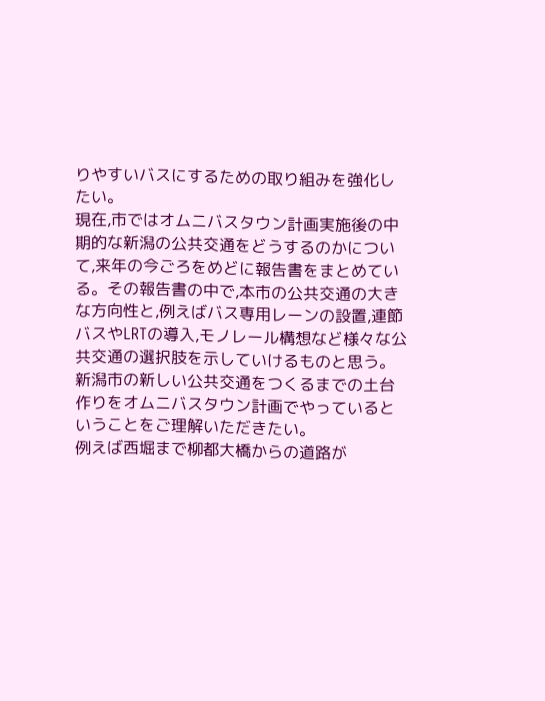りやすいバスにするための取り組みを強化したい。
現在,市ではオムニバスタウン計画実施後の中期的な新潟の公共交通をどうするのかについて,来年の今ごろをめどに報告書をまとめている。その報告書の中で,本市の公共交通の大きな方向性と,例えばバス専用レーンの設置,連節バスやLRTの導入,モノレール構想など様々な公共交通の選択肢を示していけるものと思う。新潟市の新しい公共交通をつくるまでの土台作りをオムニバスタウン計画でやっているということをご理解いただきたい。
例えば西堀まで柳都大橋からの道路が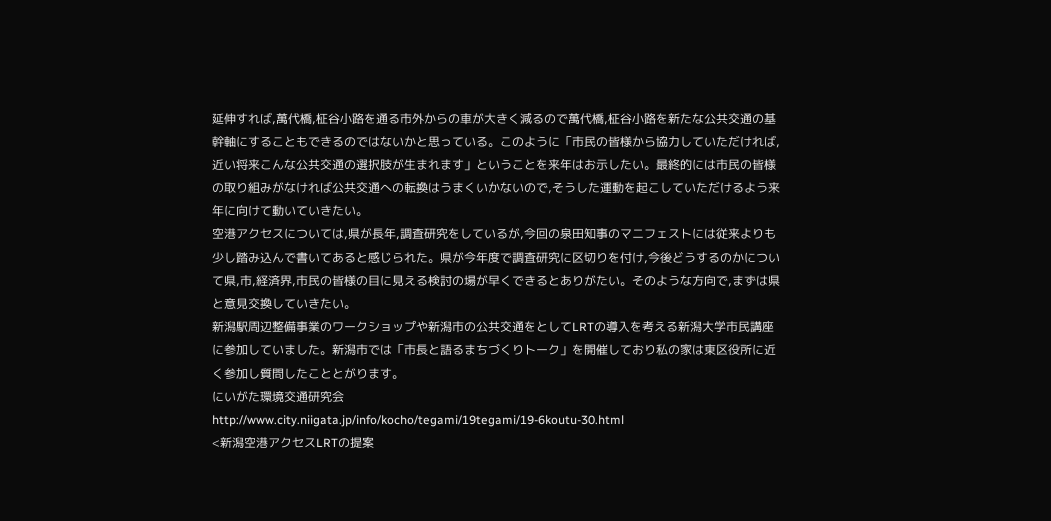延伸すれば,萬代橋,柾谷小路を通る市外からの車が大きく減るので萬代橋,柾谷小路を新たな公共交通の基幹軸にすることもできるのではないかと思っている。このように「市民の皆様から協力していただければ,近い将来こんな公共交通の選択肢が生まれます」ということを来年はお示したい。最終的には市民の皆様の取り組みがなければ公共交通への転換はうまくいかないので,そうした運動を起こしていただけるよう来年に向けて動いていきたい。
空港アクセスについては,県が長年,調査研究をしているが,今回の泉田知事のマニフェストには従来よりも少し踏み込んで書いてあると感じられた。県が今年度で調査研究に区切りを付け,今後どうするのかについて県,市,経済界,市民の皆様の目に見える検討の場が早くできるとありがたい。そのような方向で,まずは県と意見交換していきたい。
新潟駅周辺整備事業のワークショップや新潟市の公共交通をとしてLRTの導入を考える新潟大学市民講座に参加していました。新潟市では「市長と語るまちづくりトーク」を開催しており私の家は東区役所に近く参加し質問したこととがります。
にいがた環境交通研究会
http://www.city.niigata.jp/info/kocho/tegami/19tegami/19-6koutu-30.html
<新潟空港アクセスLRTの提案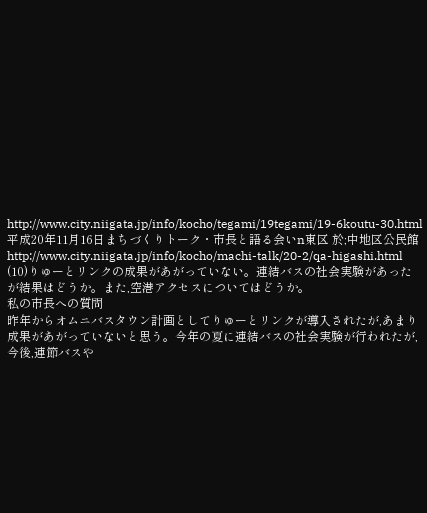http://www.city.niigata.jp/info/kocho/tegami/19tegami/19-6koutu-30.html
平成20年11月16日まちづくりトーク・市長と語る会いn東区 於;中地区公民館
http://www.city.niigata.jp/info/kocho/machi-talk/20-2/qa-higashi.html
(10)りゅーとリンクの成果があがっていない。連結バスの社会実験があったが結果はどうか。また,空港アクセスについてはどうか。
私の市長への質問
昨年からオムニバスタウン計画としてりゅーとリンクが導入されたが,あまり成果があがっていないと思う。今年の夏に連結バスの社会実験が行われたが,今後,連節バスや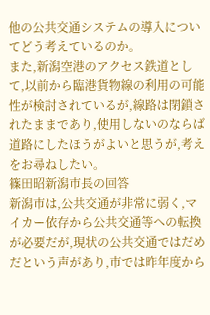他の公共交通システムの導入についてどう考えているのか。
また,新潟空港のアクセス鉄道として,以前から臨港貨物線の利用の可能性が検討されているが,線路は閉鎖されたままであり,使用しないのならば道路にしたほうがよいと思うが,考えをお尋ねしたい。
篠田昭新潟市長の回答
新潟市は,公共交通が非常に弱く,マイカー依存から公共交通等への転換が必要だが,現状の公共交通ではだめだという声があり,市では昨年度から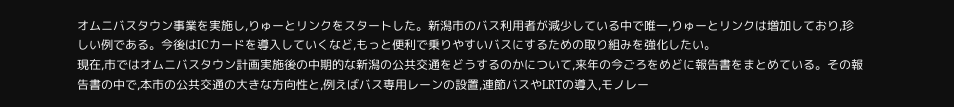オムニバスタウン事業を実施し,りゅーとリンクをスタートした。新潟市のバス利用者が減少している中で唯一,りゅーとリンクは増加しており,珍しい例である。今後はICカードを導入していくなど,もっと便利で乗りやすいバスにするための取り組みを強化したい。
現在,市ではオムニバスタウン計画実施後の中期的な新潟の公共交通をどうするのかについて,来年の今ごろをめどに報告書をまとめている。その報告書の中で,本市の公共交通の大きな方向性と,例えばバス専用レーンの設置,連節バスやLRTの導入,モノレー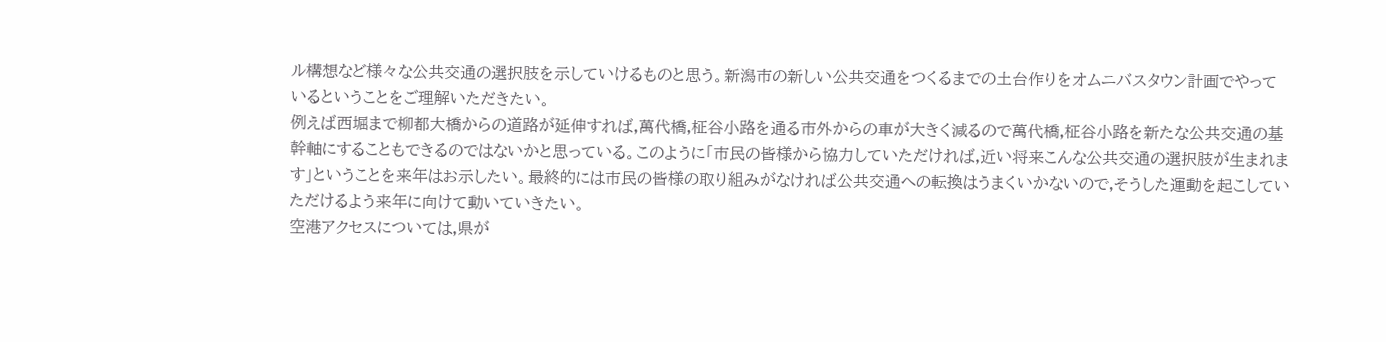ル構想など様々な公共交通の選択肢を示していけるものと思う。新潟市の新しい公共交通をつくるまでの土台作りをオムニバスタウン計画でやっているということをご理解いただきたい。
例えば西堀まで柳都大橋からの道路が延伸すれば,萬代橋,柾谷小路を通る市外からの車が大きく減るので萬代橋,柾谷小路を新たな公共交通の基幹軸にすることもできるのではないかと思っている。このように「市民の皆様から協力していただければ,近い将来こんな公共交通の選択肢が生まれます」ということを来年はお示したい。最終的には市民の皆様の取り組みがなければ公共交通への転換はうまくいかないので,そうした運動を起こしていただけるよう来年に向けて動いていきたい。
空港アクセスについては,県が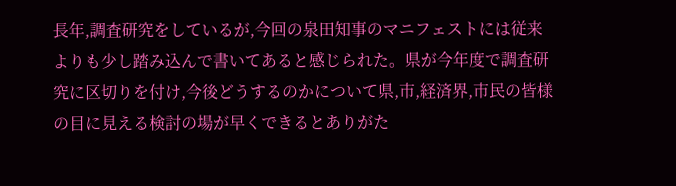長年,調査研究をしているが,今回の泉田知事のマニフェストには従来よりも少し踏み込んで書いてあると感じられた。県が今年度で調査研究に区切りを付け,今後どうするのかについて県,市,経済界,市民の皆様の目に見える検討の場が早くできるとありがた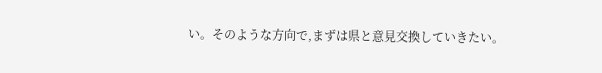い。そのような方向で,まずは県と意見交換していきたい。